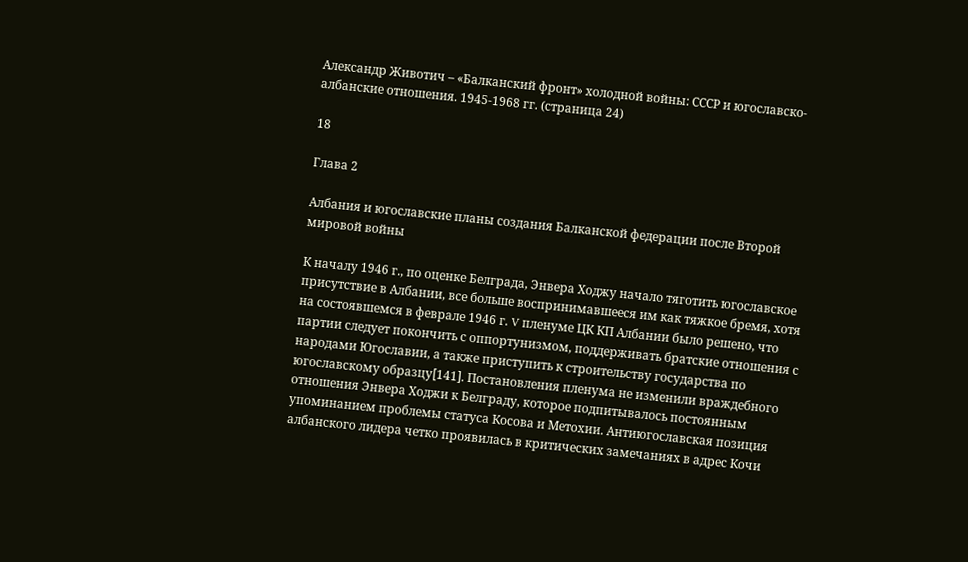Александр Животич – «Балканский фронт» холодной войны: СССР и югославско-албанские отношения. 1945-1968 гг. (страница 24)

18

Глава 2

Албания и югославские планы создания Балканской федерации после Второй мировой войны

К началу 1946 г., по оценке Белграда, Энвера Ходжу начало тяготить югославское присутствие в Албании, все больше воспринимавшееся им как тяжкое бремя, хотя на состоявшемся в феврале 1946 г. V пленуме ЦК КП Албании было решено, что партии следует покончить с оппортунизмом, поддерживать братские отношения с народами Югославии, а также приступить к строительству государства по югославскому образцу[141]. Постановления пленума не изменили враждебного отношения Энвера Ходжи к Белграду, которое подпитывалось постоянным упоминанием проблемы статуса Косова и Метохии. Антиюгославская позиция албанского лидера четко проявилась в критических замечаниях в адрес Кочи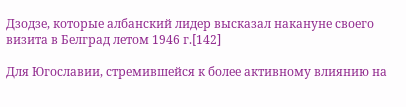Дзодзе, которые албанский лидер высказал накануне своего визита в Белград летом 1946 г.[142]

Для Югославии, стремившейся к более активному влиянию на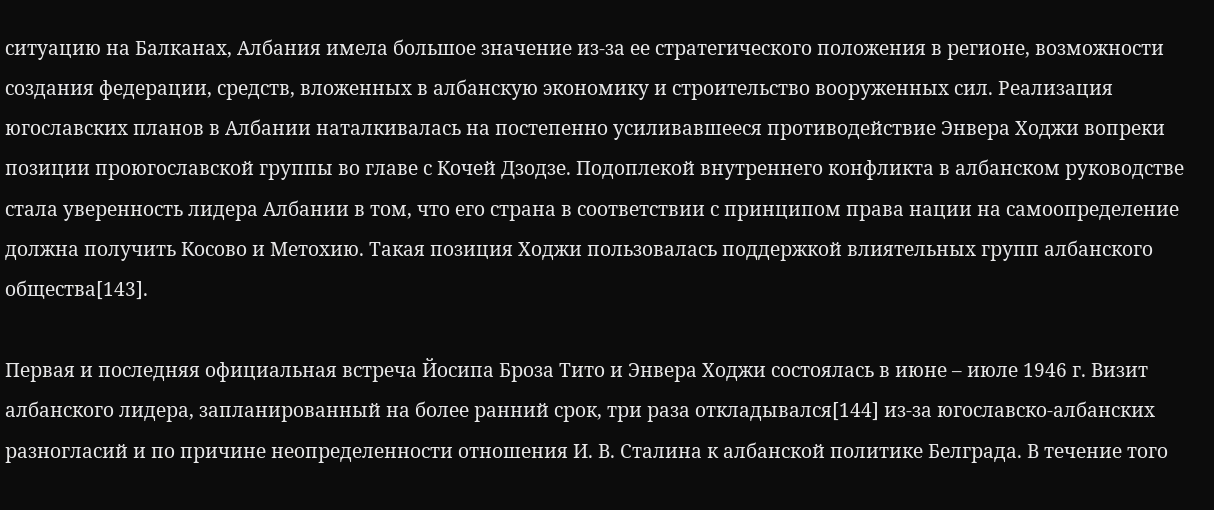ситуацию на Балканах, Албания имела большое значение из-за ее стратегического положения в регионе, возможности создания федерации, средств, вложенных в албанскую экономику и строительство вооруженных сил. Реализация югославских планов в Албании наталкивалась на постепенно усиливавшееся противодействие Энвера Ходжи вопреки позиции проюгославской группы во главе с Кочей Дзодзе. Подоплекой внутреннего конфликта в албанском руководстве стала уверенность лидера Албании в том, что его страна в соответствии с принципом права нации на самоопределение должна получить Косово и Метохию. Такая позиция Ходжи пользовалась поддержкой влиятельных групп албанского общества[143].

Первая и последняя официальная встреча Йосипа Броза Тито и Энвера Ходжи состоялась в июне – июле 1946 г. Визит албанского лидера, запланированный на более ранний срок, три раза откладывался[144] из-за югославско-албанских разногласий и по причине неопределенности отношения И. В. Сталина к албанской политике Белграда. В течение того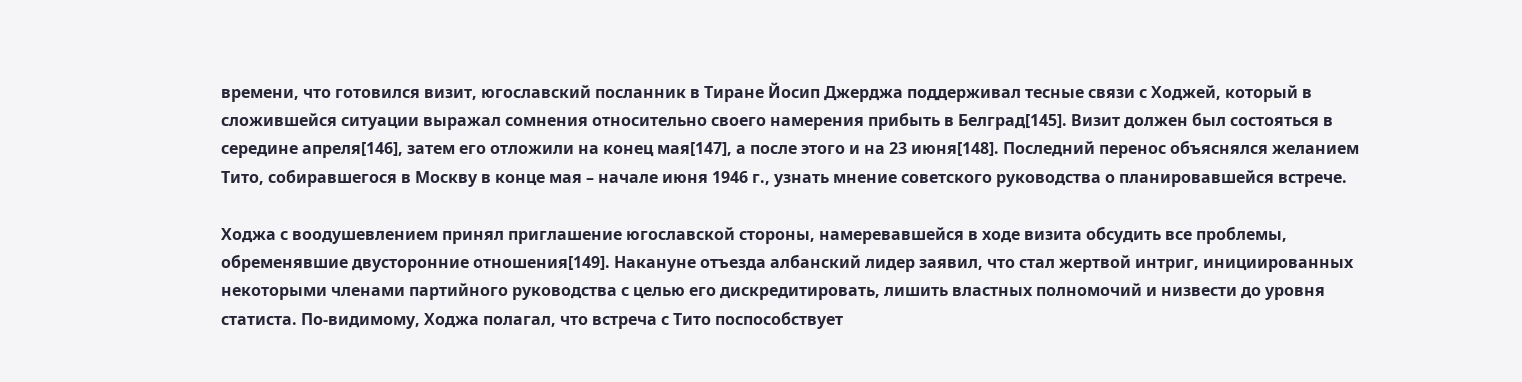времени, что готовился визит, югославский посланник в Тиране Йосип Джерджа поддерживал тесные связи с Ходжей, который в сложившейся ситуации выражал сомнения относительно своего намерения прибыть в Белград[145]. Визит должен был состояться в середине апреля[146], затем его отложили на конец мая[147], а после этого и на 23 июня[148]. Последний перенос объяснялся желанием Тито, собиравшегося в Москву в конце мая – начале июня 1946 г., узнать мнение советского руководства о планировавшейся встрече.

Ходжа с воодушевлением принял приглашение югославской стороны, намеревавшейся в ходе визита обсудить все проблемы, обременявшие двусторонние отношения[149]. Накануне отъезда албанский лидер заявил, что стал жертвой интриг, инициированных некоторыми членами партийного руководства с целью его дискредитировать, лишить властных полномочий и низвести до уровня статиста. По-видимому, Ходжа полагал, что встреча с Тито поспособствует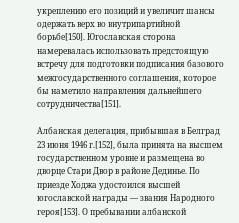укреплению его позиций и увеличит шансы одержать верх во внутрипартийной борьбе[150]. Югославская сторона намеревалась использовать предстоящую встречу для подготовки подписания базового межгосударственного соглашения, которое бы наметило направления дальнейшего сотрудничества[151].

Албанская делегация, прибывшая в Белград 23 июня 1946 г.[152], была принята на высшем государственном уровне и размещена во дворце Стари Двор в районе Дединье. По приезде Ходжа удостоился высшей югославской награды — звания Народного героя[153]. О пребывании албанской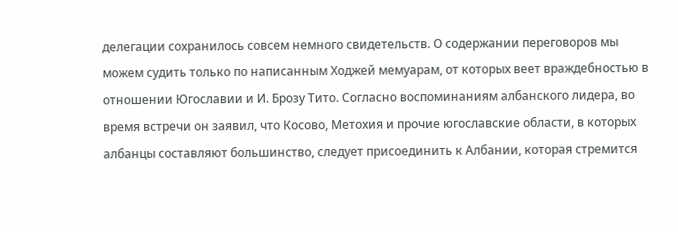делегации сохранилось совсем немного свидетельств. О содержании переговоров мы можем судить только по написанным Ходжей мемуарам, от которых веет враждебностью в отношении Югославии и И. Брозу Тито. Согласно воспоминаниям албанского лидера, во время встречи он заявил, что Косово, Метохия и прочие югославские области, в которых албанцы составляют большинство, следует присоединить к Албании, которая стремится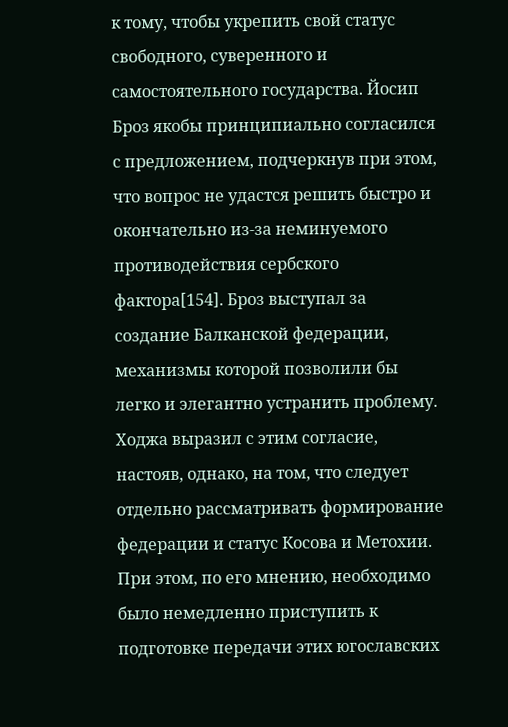к тому, чтобы укрепить свой статус свободного, суверенного и самостоятельного государства. Йосип Броз якобы принципиально согласился с предложением, подчеркнув при этом, что вопрос не удастся решить быстро и окончательно из-за неминуемого противодействия сербского фактора[154]. Броз выступал за создание Балканской федерации, механизмы которой позволили бы легко и элегантно устранить проблему. Ходжа выразил с этим согласие, настояв, однако, на том, что следует отдельно рассматривать формирование федерации и статус Косова и Метохии. При этом, по его мнению, необходимо было немедленно приступить к подготовке передачи этих югославских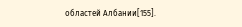областей Албании[155].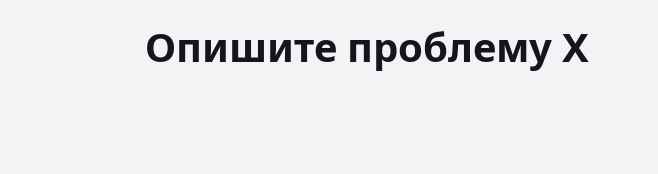Опишите проблему X